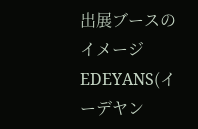出展ブースのイメージ
EDEYANS(イーデヤン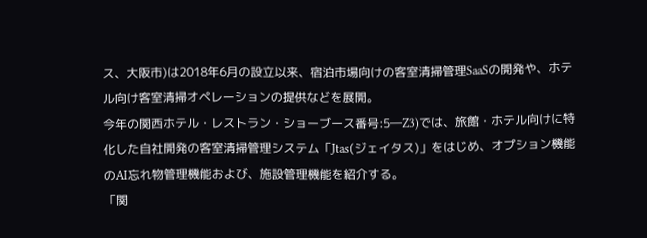ス、大阪市)は2018年6月の設立以来、宿泊市場向けの客室清掃管理SaaSの開発や、ホテル向け客室清掃オペレーションの提供などを展開。
今年の関西ホテル・レストラン・ショーブース番号:5―Z3)では、旅館・ホテル向けに特化した自社開発の客室清掃管理システム「Jtas(ジェイタス)」をはじめ、オプション機能のAI忘れ物管理機能および、施設管理機能を紹介する。
「関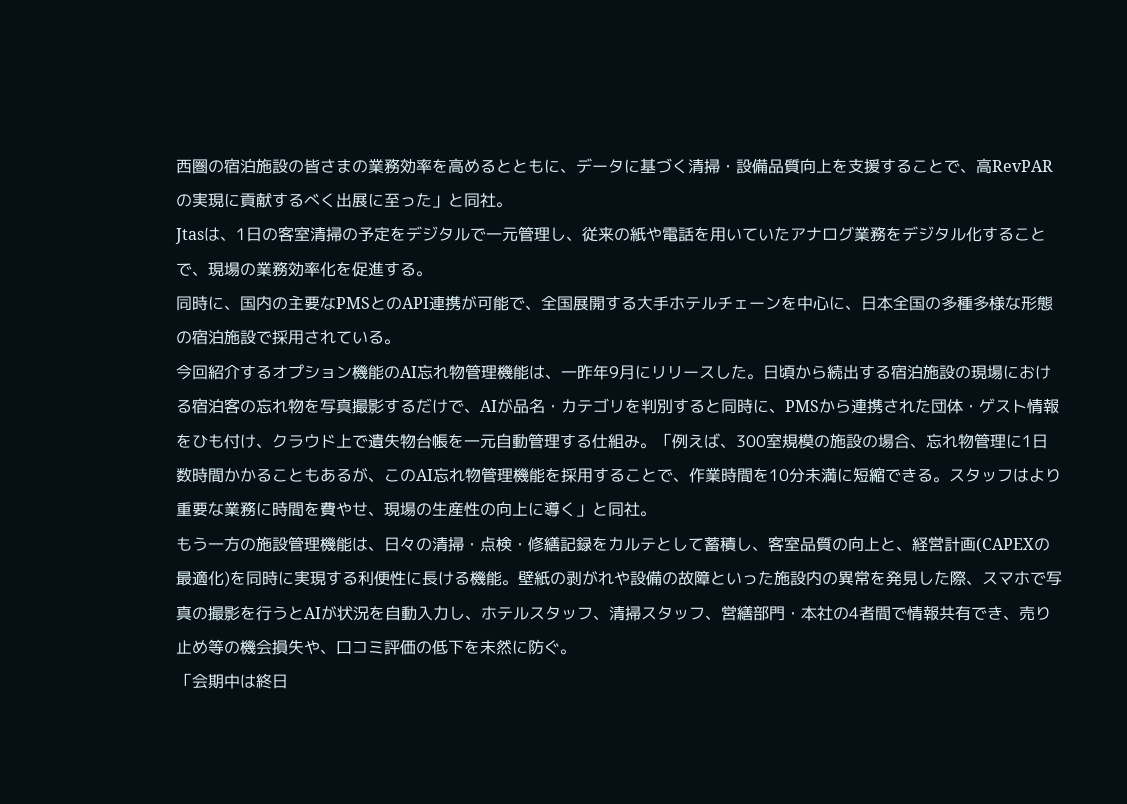西圏の宿泊施設の皆さまの業務効率を高めるとともに、データに基づく清掃・設備品質向上を支援することで、高RevPARの実現に貢献するべく出展に至った」と同社。
Jtasは、1日の客室清掃の予定をデジタルで一元管理し、従来の紙や電話を用いていたアナログ業務をデジタル化することで、現場の業務効率化を促進する。
同時に、国内の主要なPMSとのAPI連携が可能で、全国展開する大手ホテルチェーンを中心に、日本全国の多種多様な形態の宿泊施設で採用されている。
今回紹介するオプション機能のAI忘れ物管理機能は、一昨年9月にリリースした。日頃から続出する宿泊施設の現場における宿泊客の忘れ物を写真撮影するだけで、AIが品名・カテゴリを判別すると同時に、PMSから連携された団体・ゲスト情報をひも付け、クラウド上で遺失物台帳を一元自動管理する仕組み。「例えば、300室規模の施設の場合、忘れ物管理に1日数時間かかることもあるが、このAI忘れ物管理機能を採用することで、作業時間を10分未満に短縮できる。スタッフはより重要な業務に時間を費やせ、現場の生産性の向上に導く」と同社。
もう一方の施設管理機能は、日々の清掃・点検・修繕記録をカルテとして蓄積し、客室品質の向上と、経営計画(CAPEXの最適化)を同時に実現する利便性に長ける機能。壁紙の剥がれや設備の故障といった施設内の異常を発見した際、スマホで写真の撮影を行うとAIが状況を自動入力し、ホテルスタッフ、清掃スタッフ、営繕部門・本社の4者間で情報共有でき、売り止め等の機会損失や、口コミ評価の低下を未然に防ぐ。
「会期中は終日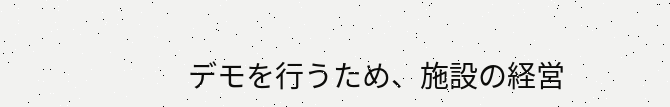デモを行うため、施設の経営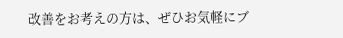改善をお考えの方は、ぜひお気軽にブ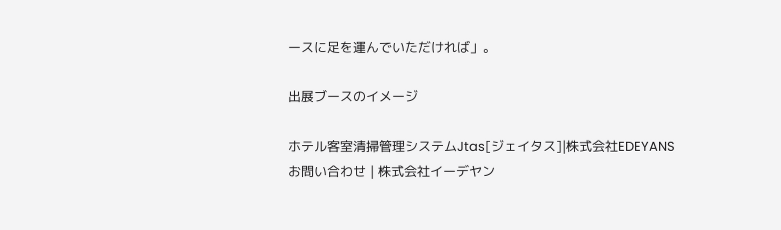ースに足を運んでいただければ」。

出展ブースのイメージ

ホテル客室清掃管理システムJtas[ジェイタス]|株式会社EDEYANS
お問い合わせ | 株式会社イーデヤン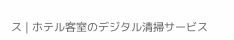ス | ホテル客室のデジタル清掃サービス